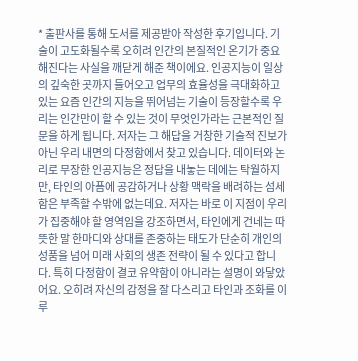* 출판사를 통해 도서를 제공받아 작성한 후기입니다. 기술이 고도화될수록 오히려 인간의 본질적인 온기가 중요해진다는 사실을 깨닫게 해준 책이에요. 인공지능이 일상의 깊숙한 곳까지 들어오고 업무의 효율성을 극대화하고 있는 요즘 인간의 지능을 뛰어넘는 기술이 등장할수록 우리는 인간만이 할 수 있는 것이 무엇인가라는 근본적인 질문을 하게 됩니다. 저자는 그 해답을 거창한 기술적 진보가 아닌 우리 내면의 다정함에서 찾고 있습니다. 데이터와 논리로 무장한 인공지능은 정답을 내놓는 데에는 탁월하지만, 타인의 아픔에 공감하거나 상황 맥락을 배려하는 섬세함은 부족할 수밖에 없는데요. 저자는 바로 이 지점이 우리가 집중해야 할 영역임을 강조하면서, 타인에게 건네는 따뜻한 말 한마디와 상대를 존중하는 태도가 단순히 개인의 성품을 넘어 미래 사회의 생존 전략이 될 수 있다고 합니다. 특히 다정함이 결코 유약함이 아니라는 설명이 와닿았어요. 오히려 자신의 감정을 잘 다스리고 타인과 조화를 이루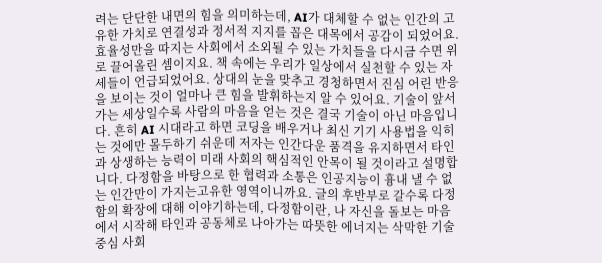려는 단단한 내면의 힘을 의미하는데, AI가 대체할 수 없는 인간의 고유한 가치로 연결성과 정서적 지지를 꼽은 대목에서 공감이 되었어요. 효율성만을 따지는 사회에서 소외될 수 있는 가치들을 다시금 수면 위로 끌어올린 셈이지요. 책 속에는 우리가 일상에서 실천할 수 있는 자세들이 언급되었어요. 상대의 눈을 맞추고 경청하면서 진심 어린 반응을 보이는 것이 얼마나 큰 힘을 발휘하는지 알 수 있어요. 기술이 앞서가는 세상일수록 사람의 마음을 얻는 것은 결국 기술이 아닌 마음입니다. 흔히 AI 시대라고 하면 코딩을 배우거나 최신 기기 사용법을 익히는 것에만 몰두하기 쉬운데 저자는 인간다운 품격을 유지하면서 타인과 상생하는 능력이 미래 사회의 핵심적인 안목이 될 것이라고 설명합니다. 다정함을 바탕으로 한 협력과 소통은 인공지능이 흉내 낼 수 없는 인간만이 가지는고유한 영역이니까요. 글의 후반부로 갈수록 다정함의 확장에 대해 이야기하는데, 다정함이란, 나 자신을 돌보는 마음에서 시작해 타인과 공동체로 나아가는 따뜻한 에너지는 삭막한 기술 중심 사회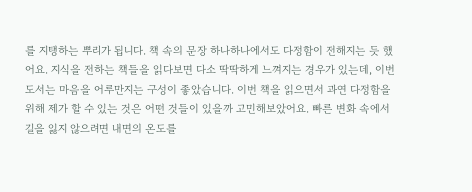를 지탱하는 뿌리가 됩니다. 책 속의 문장 하나하나에서도 다정함이 전해지는 듯 했어요. 지식을 전하는 책들을 읽다보면 다소 딱딱하게 느껴지는 경우가 있는데, 이번 도서는 마음을 어루만지는 구성이 좋았습니다. 이번 책을 읽으면서 과연 다정함을 위해 제가 할 수 있는 것은 어떤 것들이 있을까 고민해보았어요. 빠른 변화 속에서 길을 잃지 않으려면 내면의 온도를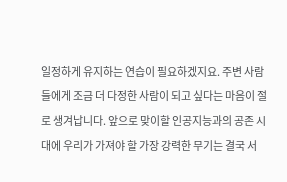일정하게 유지하는 연습이 필요하겠지요. 주변 사람들에게 조금 더 다정한 사람이 되고 싶다는 마음이 절로 생겨납니다. 앞으로 맞이할 인공지능과의 공존 시대에 우리가 가져야 할 가장 강력한 무기는 결국 서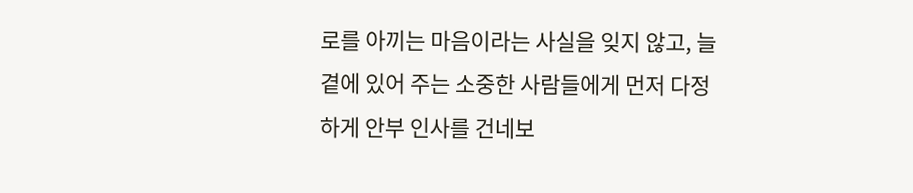로를 아끼는 마음이라는 사실을 잊지 않고, 늘 곁에 있어 주는 소중한 사람들에게 먼저 다정하게 안부 인사를 건네보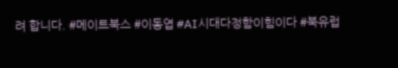려 합니다. #메이트북스 #이동엽 #AI시대다정함이힘이다 #북유럽